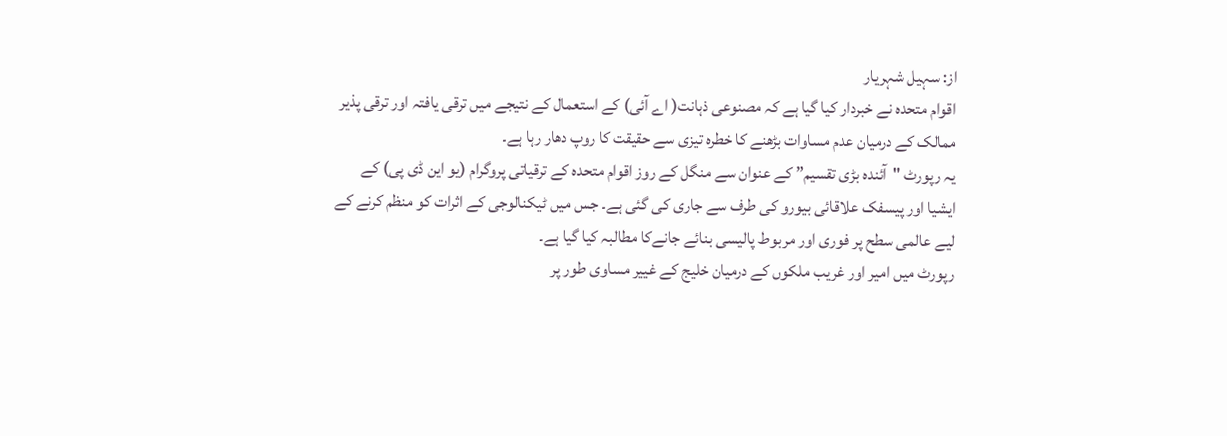از: سہیل شہریار
اقوام متحدہ نے خبردار کیا گیا ہے کہ مصنوعی ذہانت( اے آئی) کے استعمال کے نتیجے میں ترقی یافتہ اور ترقی پذیر ممالک کے درمیان عدم مساوات بڑھنے کا خطرہ تیزی سے حقیقت کا روپ دھار رہا ہے۔
یہ رپورٹ "آئندہ بڑی تقسیم” کے عنوان سے منگل کے روز اقوام متحدہ کے ترقیاتی پروگرام (یو این ڈی پی) کے ایشیا اور پیسفک علاقائی بیورو کی طرف سے جاری کی گئی ہے۔ جس میں ٹیکنالوجی کے اثرات کو منظم کرنے کے لیے عالمی سطح پر فوری اور مربوط پالیسی بنائے جانےکا مطالبہ کیا گیا ہے۔
رپورٹ میں امیر اور غریب ملکوں کے درمیان خلیج کے غییر مساوی طور پر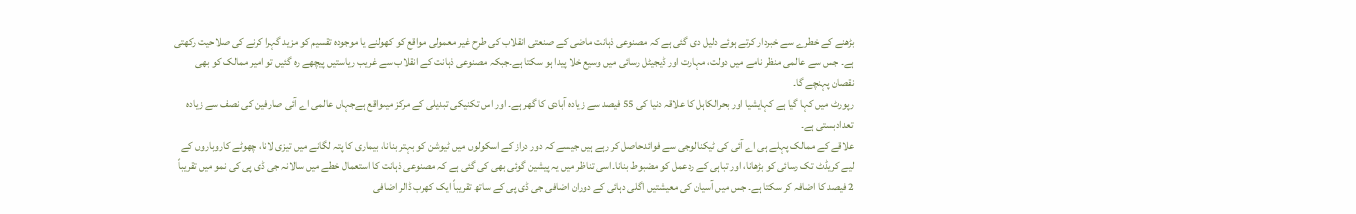بڑھنے کے خطرے سے خبردار کرتے ہوئے دلیل دی گئی ہے کہ مصنوعی ذہانت ماضی کے صنعتی انقلاب کی طرح غیر معمولی مواقع کو کھولنے یا موجودہ تقسیم کو مزید گہرا کرنے کی صلاحیت رکھتی ہے۔ جس سے عالمی منظر نامے میں دولت، مہارت اور ڈیجیٹل رسائی میں وسیع خلا پیدا ہو سکتا ہے۔جبکہ مصنوعی ذہانت کے انقلاب سے غریب ریاستیں پیچھے رہ گئیں تو امیر ممالک کو بھی نقصان پہنچے گا۔
رپورٹ میں کہا گیا ہے کہایشیا اور بحرالکاہل کا علاقہ دنیا کی 55 فیصد سے زیادہ آبادی کا گھر ہے۔ اور اس تکنیکی تبدیلی کے مرکز میںواقع ہےجہاں عالمی اے آئی صارفین کی نصف سے زیادہ تعدادبستی ہے۔
علاقے کے ممالک پہلے ہی اے آئی کی ٹیکنالوجی سے فوائدحاصل کر رہے ہیں جیسے کہ دور دراز کے اسکولوں میں ٹیوشن کو بہتر بنانا، بیماری کا پتہ لگانے میں تیزی لانا، چھوٹے کاروباروں کے لیے کریڈٹ تک رسائی کو بڑھانا، اور تباہی کے ردعمل کو مضبوط بنانا۔اسی تناظر میں یہ پیشین گوئی بھی کی گئی ہے کہ مصنوعی ذہانت کا استعمال خطے میں سالانہ جی ڈی پی کی نمو میں تقریباً 2 فیصد کا اضافہ کر سکتا ہے۔ جس میں آسیان کی معیشتیں اگلی دہائی کے دوران اضافی جی ڈی پی کے ساتھ تقریباً ایک کھرب ڈالر اضافی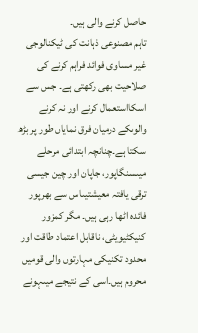حاصل کرنے والی ہیں۔
تاہم مصنوعی ذہانت کی ٹیکنالوجی غیر مساوی فوائد فراہم کرنے کی صلاحیت بھی رکھتی ہے۔ جس سے اسکااستعمال کرنے اور نہ کرنے والوںکے درمیان فرق نمایاں طور پر بڑھ سکتا ہے۔چنانچہ ابتدائی مرحلے میںسنگاپور، جاپان اور چین جیسی ترقی یافتہ معیشتیںاس سے بھرپور فائدہ اٹھا رہی ہیں۔ مگر کمزور کنیکٹیویٹی، ناقابل اعتماد طاقت اور محدود تکنیکی مہارتوں والی قومیں محروم ہیں۔اسی کے نتیجے میںہونے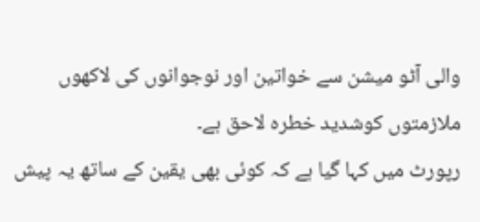والی آٹو میشن سے خواتین اور نوجوانوں کی لاکھوں ملازمتوں کوشدید خطرہ لاحق ہے۔
رپورٹ میں کہا گیا ہے کہ کوئی بھی یقین کے ساتھ یہ پیش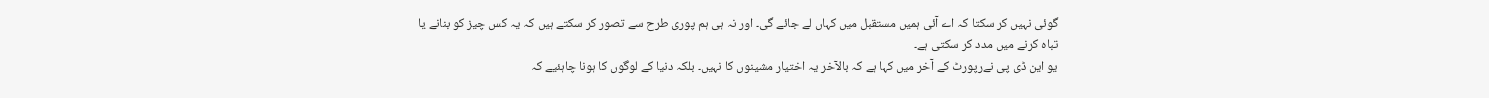گوئی نہیں کر سکتا کہ اے آئی ہمیں مستقبل میں کہاں لے جائے گی۔ اور نہ ہی ہم پوری طرح سے تصور کر سکتے ہیں کہ یہ کس چیز کو بنانے یا تباہ کرنے میں مدد کر سکتی ہے۔
یو این ڈی پی نےرپورٹ کے آخر میں کہا ہے کہ بالآخر یہ اختیار مشینوں کا نہیں۔ بلکہ دنیا کے لوگوں کا ہونا چاہئیے کہ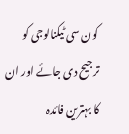کون سی ٹیکنالوجی کو ترجیح دی جائے اور ان کا بہترین فائدہ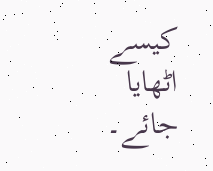کیسے اٹھایا جائے۔